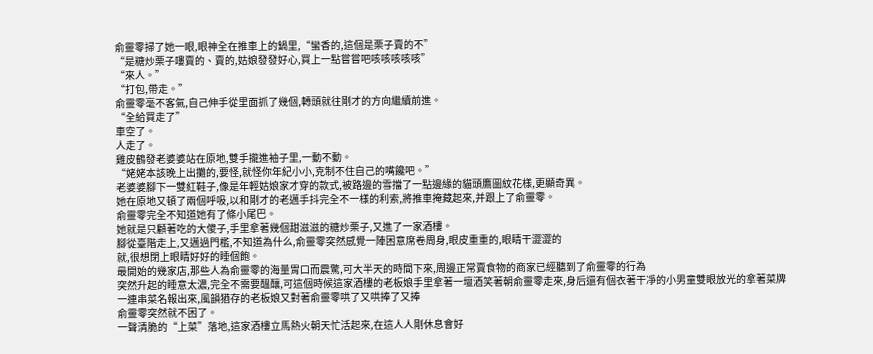俞靈零掃了她一眼,眼神全在推車上的鍋里,“蠻香的,這個是栗子賣的不”
“是糖炒栗子嘍賣的、賣的,姑娘發發好心,買上一點嘗嘗吧咳咳咳咳咳”
“來人。”
“打包,帶走。”
俞靈零毫不客氣,自己伸手從里面抓了幾個,轉頭就往剛才的方向繼續前進。
“全給買走了”
車空了。
人走了。
雞皮鶴發老婆婆站在原地,雙手攏進袖子里,一動不動。
“姥姥本該晚上出攤的,要怪,就怪你年紀小小,克制不住自己的嘴饞吧。”
老婆婆腳下一雙紅鞋子,像是年輕姑娘家才穿的款式,被路邊的雪擋了一點邊緣的貓頭鷹圖紋花樣,更顯奇異。
她在原地又頓了兩個呼吸,以和剛才的老邁手抖完全不一樣的利索,將推車掩藏起來,并跟上了俞靈零。
俞靈零完全不知道她有了條小尾巴。
她就是只顧著吃的大傻子,手里拿著幾個甜滋滋的糖炒栗子,又進了一家酒樓。
腳從臺階走上,又邁過門檻,不知道為什么,俞靈零突然感覺一陣困意席卷周身,眼皮重重的,眼睛干澀澀的
就,很想閉上眼睛好好的睡個飽。
最開始的幾家店,那些人為俞靈零的海量胃口而震驚,可大半天的時間下來,周邊正常賣食物的商家已經聽到了俞靈零的行為
突然升起的睡意太濃,完全不需要醞釀,可這個時候這家酒樓的老板娘手里拿著一壇酒笑著朝俞靈零走來,身后還有個衣著干凈的小男童雙眼放光的拿著菜牌
一連串菜名報出來,風韻猶存的老板娘又對著俞靈零哄了又哄捧了又捧
俞靈零突然就不困了。
一聲清脆的“上菜”落地,這家酒樓立馬熱火朝天忙活起來,在這人人剛休息會好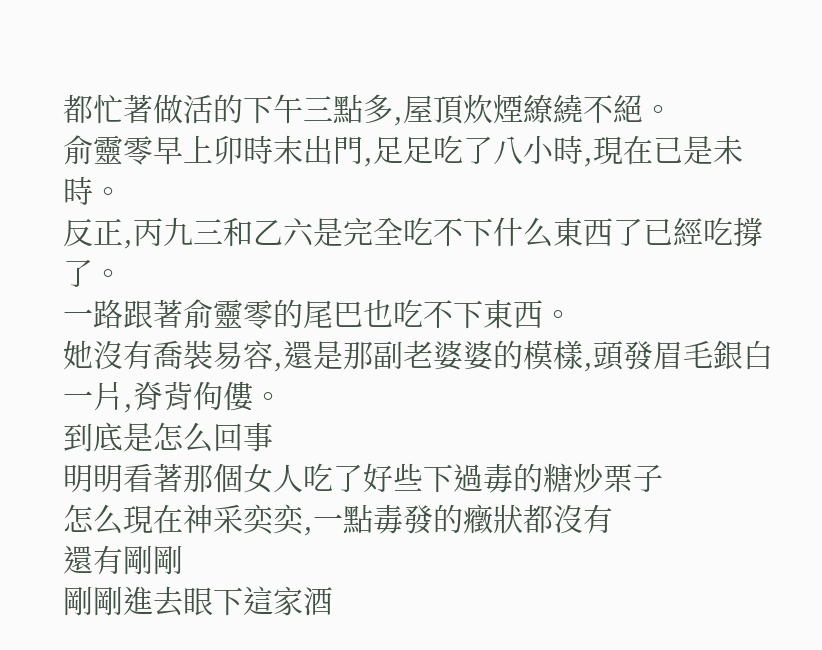都忙著做活的下午三點多,屋頂炊煙繚繞不絕。
俞靈零早上卯時末出門,足足吃了八小時,現在已是未時。
反正,丙九三和乙六是完全吃不下什么東西了已經吃撐了。
一路跟著俞靈零的尾巴也吃不下東西。
她沒有喬裝易容,還是那副老婆婆的模樣,頭發眉毛銀白一片,脊背佝僂。
到底是怎么回事
明明看著那個女人吃了好些下過毒的糖炒栗子
怎么現在神采奕奕,一點毒發的癥狀都沒有
還有剛剛
剛剛進去眼下這家酒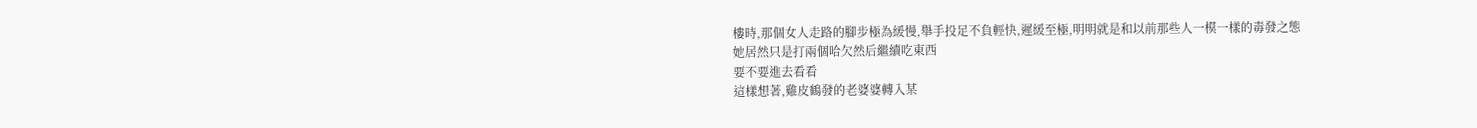樓時,那個女人走路的腳步極為緩慢,舉手投足不負輕快,遲緩至極,明明就是和以前那些人一模一樣的毒發之態
她居然只是打兩個哈欠然后繼續吃東西
要不要進去看看
這樣想著,雞皮鶴發的老婆婆轉入某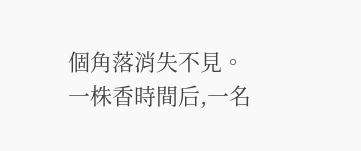個角落消失不見。
一株香時間后,一名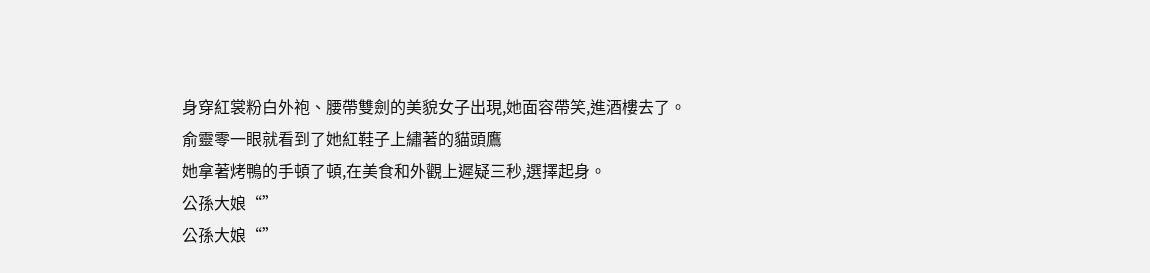身穿紅裳粉白外袍、腰帶雙劍的美貌女子出現,她面容帶笑,進酒樓去了。
俞靈零一眼就看到了她紅鞋子上繡著的貓頭鷹
她拿著烤鴨的手頓了頓,在美食和外觀上遲疑三秒,選擇起身。
公孫大娘“”
公孫大娘“”